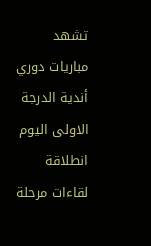تشهد مباريات دوري أندية الدرجة الاولى اليوم انطلاقة لقاءات مرحلة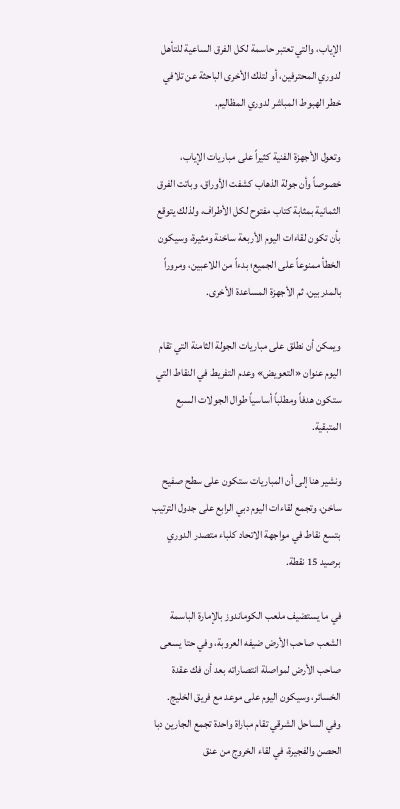الإياب، والتي تعتبر حاسمة لكل الفرق الساعية للتأهل لدوري المحترفين، أو لتلك الأخرى الباحثة عن تلافي خطر الهبوط المباشر لدوري المظاليم.

وتعول الأجهزة الفنية كثيراً على مباريات الإياب، خصوصاً وأن جولة الذهاب كشفت الأوراق، وباتت الفرق الثمانية بمثابة كتاب مفتوح لكل الأطراف، ولذلك يتوقع بأن تكون لقاءات اليوم الأربعة ساخنة ومثيرة، وسيكون الخطأ ممنوعاً على الجميع؛ بدءاً من اللاعبين، ومروراً بالمدربين، ثم الأجهزة المساعدة الأخرى.

ويمكن أن نطلق على مباريات الجولة الثامنة التي تقام اليوم عنوان «التعويض» وعدم التفريط في النقاط التي ستكون هدفاً ومطلباً أساسياً طوال الجولات السبع المتبقية.

ونشير هنا إلى أن المباريات ستكون على سطح صفيح ساخن، وتجمع لقاءات اليوم دبي الرابع على جدول الترتيب بتسع نقاط في مواجهة الاتحاد كلباء متصدر الدوري برصيد 15 نقطة.

في ما يستضيف ملعب الكوماندوز بالإمارة الباسمة الشعب صاحب الأرض ضيفه العروبة، وفي حتا يسعى صاحب الأرض لمواصلة انتصاراته بعد أن فك عقدة الخسائر، وسيكون اليوم على موعد مع فريق الخليج. وفي الساحل الشرقي تقام مباراة واحدة تجمع الجارين دبا الحصن والفجيرة، في لقاء الخروج من عنق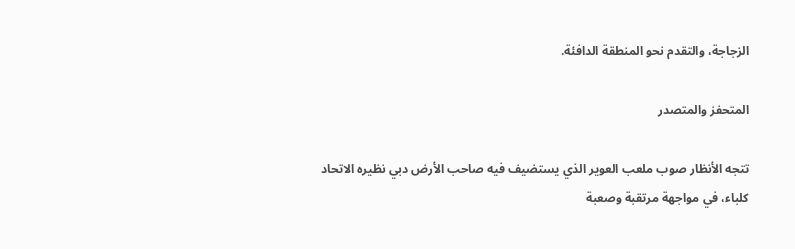الزجاجة، والتقدم نحو المنطقة الدافئة.

المتحفز والمتصدر

تتجه الأنظار صوب ملعب العوير الذي يستضيف فيه صاحب الأرض دبي نظيره الاتحاد كلباء، في مواجهة مرتقبة وصعبة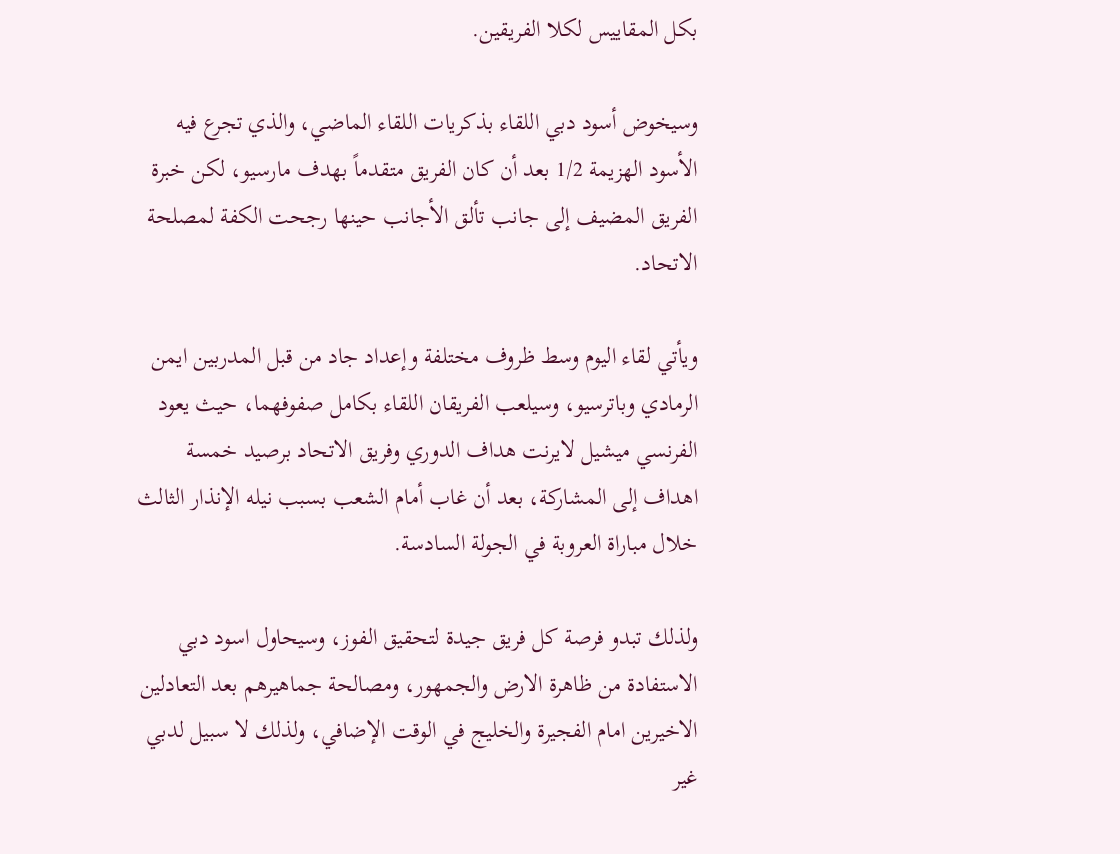بكل المقاييس لكلا الفريقين.

وسيخوض أسود دبي اللقاء بذكريات اللقاء الماضي، والذي تجرع فيه الأسود الهزيمة 1/2 بعد أن كان الفريق متقدماً بهدف مارسيو، لكن خبرة الفريق المضيف إلى جانب تألق الأجانب حينها رجحت الكفة لمصلحة الاتحاد.

ويأتي لقاء اليوم وسط ظروف مختلفة وإعداد جاد من قبل المدربين ايمن الرمادي وباترسيو، وسيلعب الفريقان اللقاء بكامل صفوفهما، حيث يعود الفرنسي ميشيل لايرنت هداف الدوري وفريق الاتحاد برصيد خمسة اهداف إلى المشاركة، بعد أن غاب أمام الشعب بسبب نيله الإنذار الثالث خلال مباراة العروبة في الجولة السادسة.

ولذلك تبدو فرصة كل فريق جيدة لتحقيق الفوز، وسيحاول اسود دبي الاستفادة من ظاهرة الارض والجمهور، ومصالحة جماهيرهم بعد التعادلين الاخيرين امام الفجيرة والخليج في الوقت الإضافي، ولذلك لا سبيل لدبي غير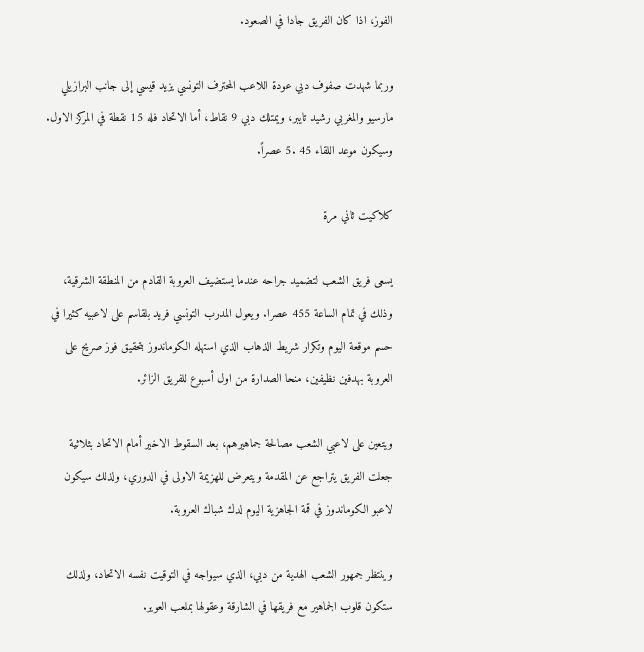الفوز، اذا كان الفريق جادا في الصعود.

وربما شهدت صفوف دبي عودة اللاعب المحترف التونسي يزيد قيسي إلى جانب البرازيلي مارسيو والمغربي رشيد تايبر، ويمتلك دبي 9 نقاط، أما الاتحاد فله 15 نقطة في المركز الاول. وسيكون موعد اللقاء 45 .5 عصراً.

كلاكيت ثاني مرة

يسعى فريق الشعب لتضميد جراحه عندما يستضيف العروبة القادم من المنطقة الشرقية، وذلك في تمام الساعة 455 عصرا. ويعول المدرب التونسي فريد بلقاسم على لاعبيه كثيرا في حسم موقعة اليوم وتكرار شريط الذهاب الذي استهله الكوماندوز بتحقيق فوز صريح على العروبة بهدفين نظيفين، منحا الصدارة من اول أسبوع للفريق الزائر.

ويتعين على لاعبي الشعب مصالحة جماهيرهم، بعد السقوط الاخير أمام الاتحاد بثلاثية جعلت الفريق يتراجع عن المقدمة ويتعرض للهزيمة الاولى في الدوري، ولذلك سيكون لاعبو الكوماندوز في قمة الجاهزية اليوم لدك شباك العروبة.

وينتظر جمهور الشعب الهدية من دبي، الذي سيواجه في التوقيت نفسه الاتحاد، ولذلك ستكون قلوب الجماهير مع فريقها في الشارقة وعقولها بملعب العوير.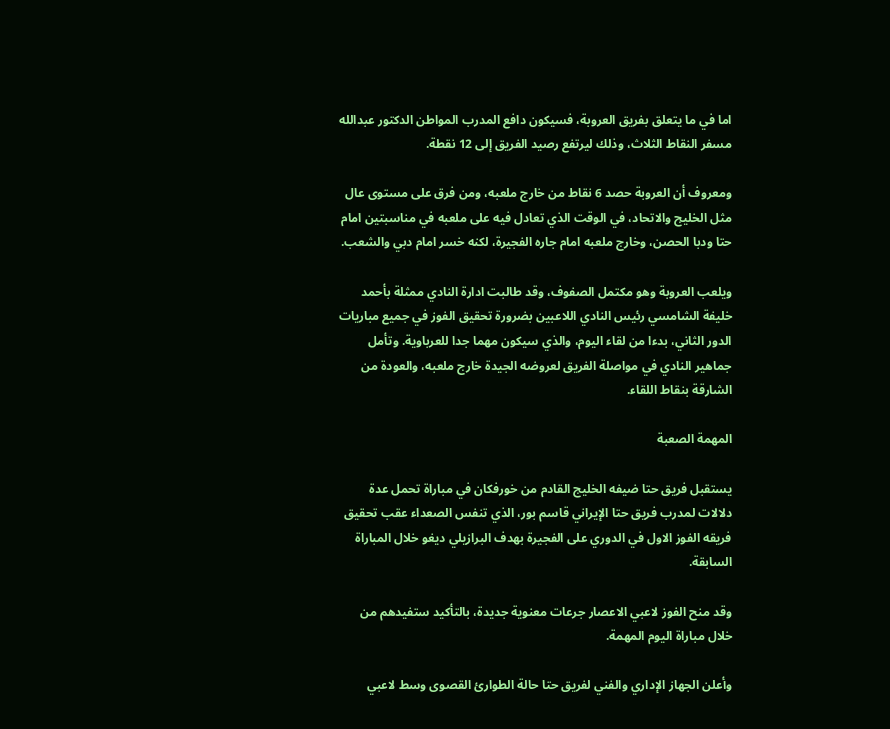اما في ما يتعلق بفريق العروبة، فسيكون دافع المدرب المواطن الدكتور عبدالله مسفر النقاط الثلاث، وذلك ليرتفع رصيد الفريق إلى 12 نقطة.

ومعروف أن العروبة حصد 6 نقاط من خارج ملعبه، ومن فرق على مستوى عال مثل الخليج والاتحاد، في الوقت الذي تعادل فيه على ملعبه في مناسبتين امام حتا ودبا الحصن، وخارج ملعبه امام جاره الفجيرة، لكنه خسر امام دبي والشعب.

ويلعب العروبة وهو مكتمل الصفوف، وقد طالبت ادارة النادي ممثلة بأحمد خليفة الشامسي رئيس النادي اللاعبين بضرورة تحقيق الفوز في جميع مباريات الدور الثاني، بدءا من لقاء اليوم، والذي سيكون مهما جدا للعرباوية. وتأمل جماهير النادي في مواصلة الفريق لعروضه الجيدة خارج ملعبه، والعودة من الشارقة بنقاط اللقاء.

المهمة الصعبة

يستقبل فريق حتا ضيفه الخليج القادم من خورفكان في مباراة تحمل عدة دلالات لمدرب فريق حتا الإيراني قاسم بور، الذي تنفس الصعداء عقب تحقيق فريقه الفوز الاول في الدوري على الفجيرة بهدف البرازيلي ديغو خلال المباراة السابقة.

وقد منح الفوز لاعبي الاعصار جرعات معنوية جديدة، بالتأكيد ستفيدهم من خلال مباراة اليوم المهمة.

وأعلن الجهاز الإداري والفني لفريق حتا حالة الطوارئ القصوى وسط لاعبي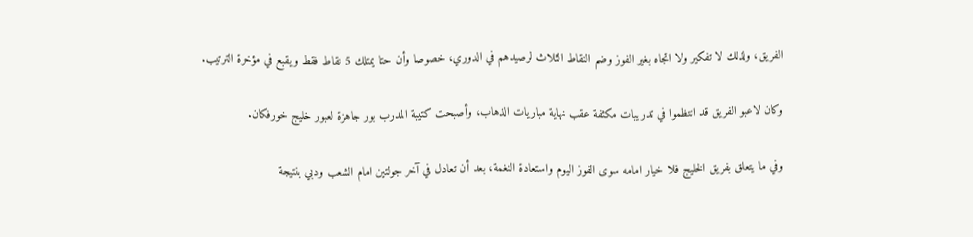الفريق، ولذلك لا تفكير ولا اتجاه بغير الفوز وضم النقاط الثلاث لرصيدهم في الدوري، خصوصا وأن حتا يمتلك 5 نقاط فقط ويقبع في مؤخرة الترتيب.

وكان لاعبو الفريق قد انتظموا في تدريبات مكثفة عقب نهاية مباريات الذهاب، وأصبحت كتيبة المدرب بور جاهزة لعبور خليج خورفكان.

وفي ما يتعلق بفريق الخليج فلا خيار امامه سوى الفوز اليوم واستعادة النغمة، بعد أن تعادل في آخر جولتين امام الشعب ودبي بنتيجة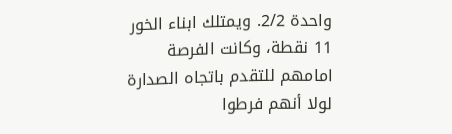واحدة 2/2. ويمتلك ابناء الخور 11 نقطة، وكانت الفرصة امامهم للتقدم باتجاه الصدارة لولا أنهم فرطوا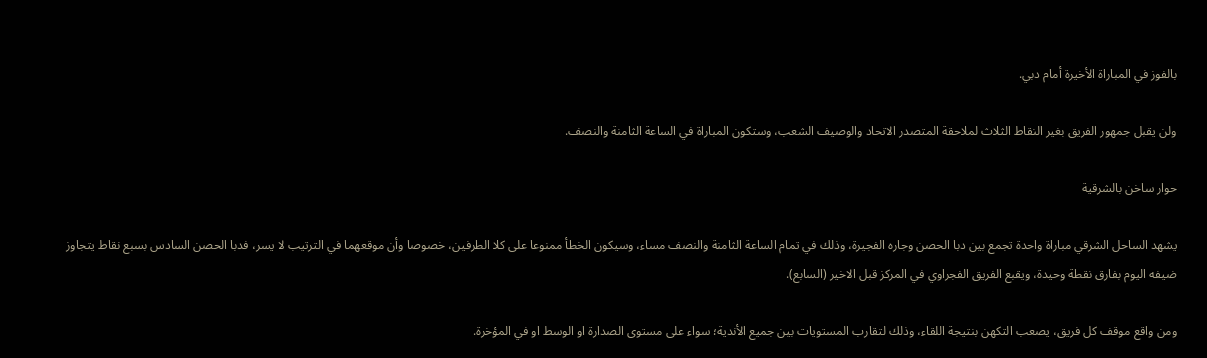بالفوز في المباراة الأخيرة أمام دبي.

ولن يقبل جمهور الفريق بغير النقاط الثلاث لملاحقة المتصدر الاتحاد والوصيف الشعب، وستكون المباراة في الساعة الثامنة والنصف.

حوار ساخن بالشرقية

يشهد الساحل الشرقي مباراة واحدة تجمع بين دبا الحصن وجاره الفجيرة، وذلك في تمام الساعة الثامنة والنصف مساء، وسيكون الخطأ ممنوعا على كلا الطرفين، خصوصا وأن موقعهما في الترتيب لا يسر، فدبا الحصن السادس بسبع نقاط يتجاوز ضيفه اليوم بفارق نقطة وحيدة، ويقبع الفريق الفجراوي في المركز قبل الاخير (السابع).

ومن واقع موقف كل فريق، يصعب التكهن بنتيجة اللقاء، وذلك لتقارب المستويات بين جميع الأندية؛ سواء على مستوى الصدارة او الوسط او في المؤخرة.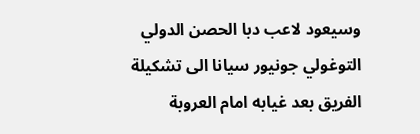وسيعود لاعب دبا الحصن الدولي التوغولي جونيور سيانا الى تشكيلة الفريق بعد غيابه امام العروبة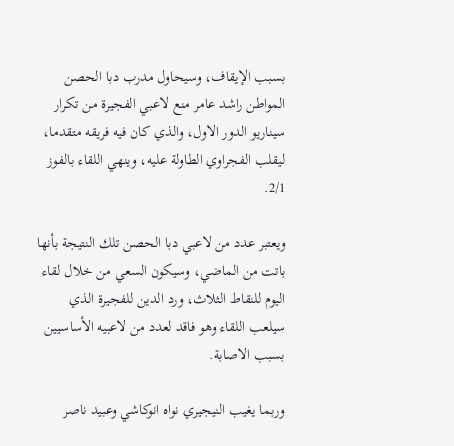بسبب الإيقاف، وسيحاول مدرب دبا الحصن المواطن راشد عامر منع لاعبي الفجيرة من تكرار سيناريو الدور الاول، والذي كان فيه فريقه متقدما، ليقلب الفجراوي الطاولة عليه، وينهي اللقاء بالفوز 2/1.

ويعتبر عدد من لاعبي دبا الحصن تلك النتيجة بأنها باتت من الماضي، وسيكون السعي من خلال لقاء اليوم للنقاط الثلاث، ورد الدين للفجيرة الذي سيلعب اللقاء وهو فاقد لعدد من لاعبيه الأساسيين بسبب الاصابة.

وربما يغيب النيجيري نواه انوكاشي وعبيد ناصر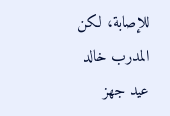للإصابة، لكن المدرب خالد عيد جهز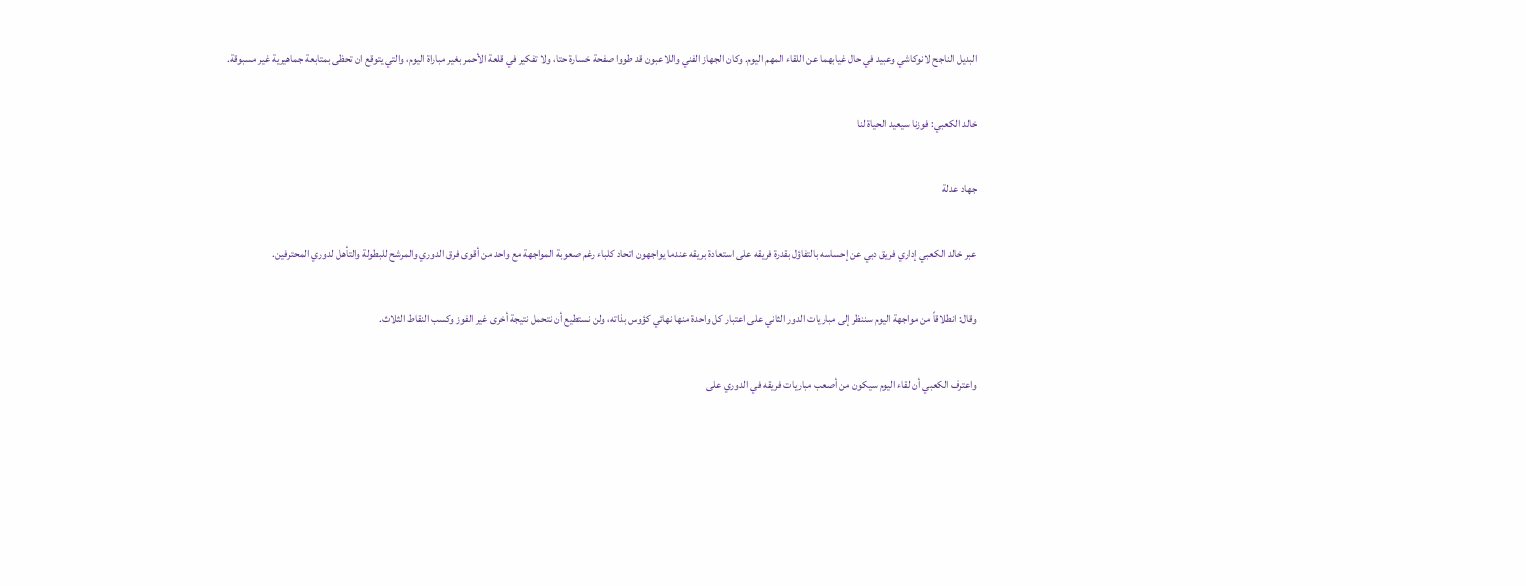البديل الناجح لانوكاشي وعبيد في حال غيابهما عن اللقاء المهم اليوم. وكان الجهاز الفني واللاعبون قد طووا صفحة خسارة حتا، ولا تفكير في قلعة الأحمر بغير مباراة اليوم، والتي يتوقع ان تحظى بمتابعة جماهيرية غير مسبوقة.

خالد الكعبي: فوزنا سيعيد الحياة لنا

جهاد عدلة

عبر خالد الكعبي إداري فريق دبي عن إحساسه بالتفاؤل بقدرة فريقه على استعادة بريقه عندما يواجهون اتحاد كلباء رغم صعوبة المواجهة مع واحد من أقوى فرق الدوري والمرشح للبطولة والتأهل لدوري المحترفين.

وقال: انطلاقاً من مواجهة اليوم سننظر إلى مباريات الدور الثاني على اعتبار كل واحدة منها نهائي كؤوس بذاته، ولن نستطيع أن نتحمل نتيجة أخرى غير الفوز وكسب النقاط الثلاث.

واعترف الكعبي أن لقاء اليوم سيكون من أصعب مباريات فريقه في الدوري على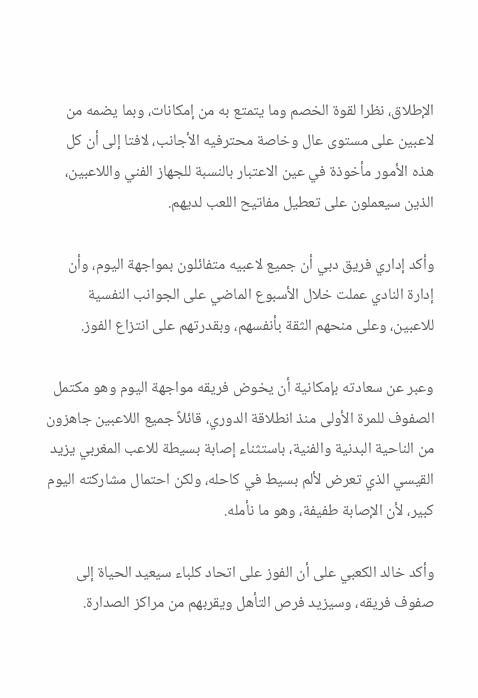الإطلاق، نظرا لقوة الخصم وما يتمتع به من إمكانات، وبما يضمه من لاعبين على مستوى عال وخاصة محترفيه الأجانب، لافتا إلى أن كل هذه الأمور مأخوذة في عين الاعتبار بالنسبة للجهاز الفني واللاعبين، الذين سيعملون على تعطيل مفاتيح اللعب لديهم.

وأكد إداري فريق دبي أن جميع لاعبيه متفائلون بمواجهة اليوم، وأن إدارة النادي عملت خلال الأسبوع الماضي على الجوانب النفسية للاعبين، وعلى منحهم الثقة بأنفسهم، وبقدرتهم على انتزاع الفوز.

وعبر عن سعادته بإمكانية أن يخوض فريقه مواجهة اليوم وهو مكتمل الصفوف للمرة الأولى منذ انطلاقة الدوري، قائلاً جميع اللاعبين جاهزون من الناحية البدنية والفنية، باستثناء إصابة بسيطة للاعب المغربي يزيد القيسي الذي تعرض لألم بسيط في كاحله، ولكن احتمال مشاركته اليوم كبير، لأن الإصابة طفيفة، وهو ما نأمله.

وأكد خالد الكعبي على أن الفوز على اتحاد كلباء سيعيد الحياة إلى صفوف فريقه، وسيزيد فرص التأهل ويقربهم من مراكز الصدارة.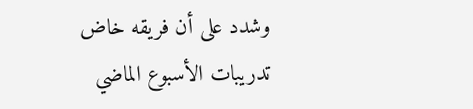وشدد على أن فريقه خاض تدريبات الأسبوع الماضي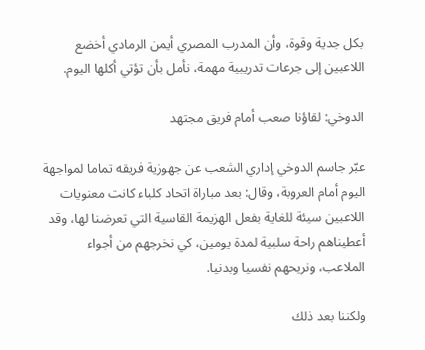بكل جدية وقوة، وأن المدرب المصري أيمن الرمادي أخضع اللاعبين إلى جرعات تدريبية مهمة، نأمل بأن تؤتي أكلها اليوم.

الدوخي: لقاؤنا صعب أمام فريق مجتهد

عبّر جاسم الدوخي إداري الشعب عن جهوزية فريقه تماما لمواجهة اليوم أمام العروبة، وقال: بعد مباراة اتحاد كلباء كانت معنويات اللاعبين سيئة للغاية بفعل الهزيمة القاسية التي تعرضنا لها، وقد أعطيناهم راحة سلبية لمدة يومين، كي نخرجهم من أجواء الملاعب، ونريحهم نفسيا وبدنيا.

ولكننا بعد ذلك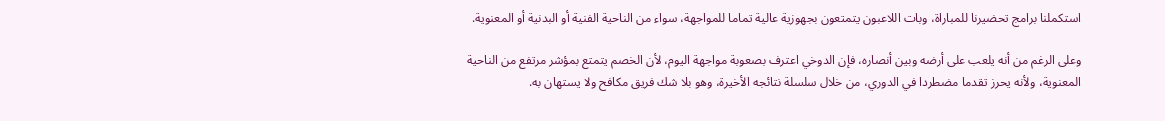استكملنا برامج تحضيرنا للمباراة، وبات اللاعبون يتمتعون بجهوزية عالية تماما للمواجهة، سواء من الناحية الفنية أو البدنية أو المعنوية.

وعلى الرغم من أنه يلعب على أرضه وبين أنصاره، فإن الدوخي اعترف بصعوبة مواجهة اليوم، لأن الخصم يتمتع بمؤشر مرتفع من الناحية المعنوية، ولأنه يحرز تقدما مضطردا في الدوري، من خلال سلسلة نتائجه الأخيرة، وهو بلا شك فريق مكافح ولا يستهان به.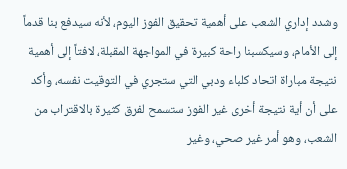وشدد إداري الشعب على أهمية تحقيق الفوز اليوم، لأنه سيدفع بنا قدماً إلى الأمام، وسيكسبنا راحة كبيرة في المواجهة المقبلة، لافتاً إلى أهمية نتيجة مباراة اتحاد كلباء ودبي التي ستجري في التوقيت نفسه، وأكد على أن أية نتيجة أخرى غير الفوز ستسمح لفرق كثيرة بالاقتراب من الشعب، وهو أمر غير صحي، وغير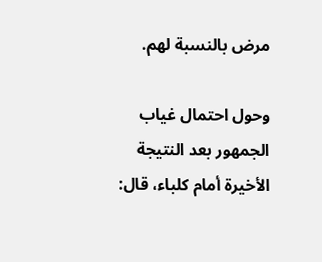مرض بالنسبة لهم.

وحول احتمال غياب الجمهور بعد النتيجة الأخيرة أمام كلباء، قال: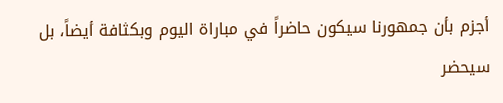أجزم بأن جمهورنا سيكون حاضراً في مباراة اليوم وبكثافة أيضاً، بل سيحضر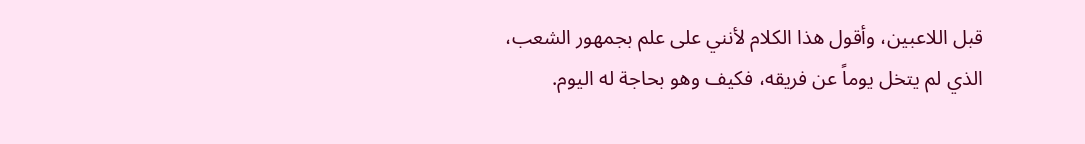قبل اللاعبين، وأقول هذا الكلام لأنني على علم بجمهور الشعب، الذي لم يتخل يوماً عن فريقه، فكيف وهو بحاجة له اليوم.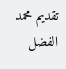تقديم محمد الفضل